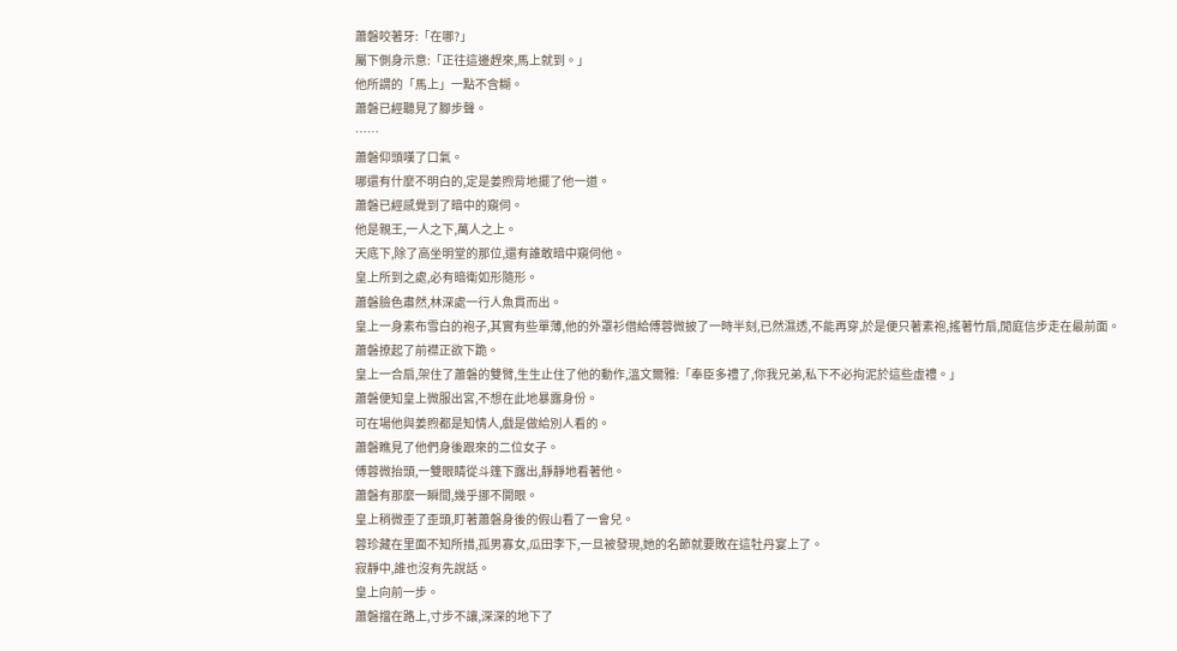蕭磐咬著牙:「在哪?」
屬下側身示意:「正往這邊趕來,馬上就到。」
他所謂的「馬上」一點不含糊。
蕭磐已經聽見了腳步聲。
……
蕭磐仰頭嘆了口氣。
哪還有什麼不明白的,定是姜煦背地擺了他一道。
蕭磐已經感覺到了暗中的窺伺。
他是親王,一人之下,萬人之上。
天底下,除了高坐明堂的那位,還有誰敢暗中窺伺他。
皇上所到之處,必有暗衛如形隨形。
蕭磐臉色肅然,林深處一行人魚貫而出。
皇上一身素布雪白的袍子,其實有些單薄,他的外罩衫借給傅蓉微披了一時半刻,已然濕透,不能再穿,於是便只著素袍,搖著竹扇,閒庭信步走在最前面。
蕭磐撩起了前襟正欲下跪。
皇上一合扇,架住了蕭磐的雙臂,生生止住了他的動作,溫文爾雅:「奉臣多禮了,你我兄弟,私下不必拘泥於這些虛禮。」
蕭磐便知皇上微服出宮,不想在此地暴露身份。
可在場他與姜煦都是知情人,戲是做給別人看的。
蕭磐瞧見了他們身後跟來的二位女子。
傅蓉微抬頭,一雙眼睛從斗篷下露出,靜靜地看著他。
蕭磐有那麼一瞬間,幾乎挪不開眼。
皇上稍微歪了歪頭,盯著蕭磐身後的假山看了一會兒。
蓉珍藏在里面不知所措,孤男寡女,瓜田李下,一旦被發現,她的名節就要敗在這牡丹宴上了。
寂靜中,誰也沒有先說話。
皇上向前一步。
蕭磐擋在路上,寸步不讓,深深的地下了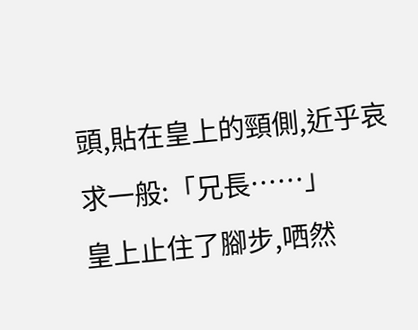頭,貼在皇上的頸側,近乎哀求一般:「兄長……」
皇上止住了腳步,哂然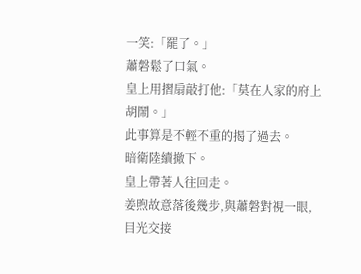一笑:「罷了。」
蕭磐鬆了口氣。
皇上用摺扇敲打他:「莫在人家的府上胡鬧。」
此事算是不輕不重的揭了過去。
暗衛陸續撤下。
皇上帶著人往回走。
姜煦故意落後幾步,與蕭磐對視一眼,目光交接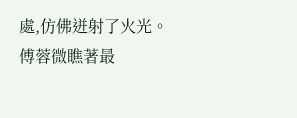處,仿佛迸射了火光。
傅蓉微瞧著最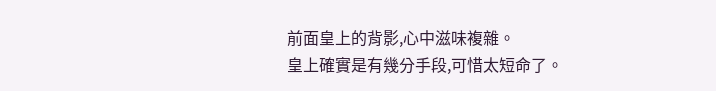前面皇上的背影,心中滋味複雜。
皇上確實是有幾分手段,可惜太短命了。